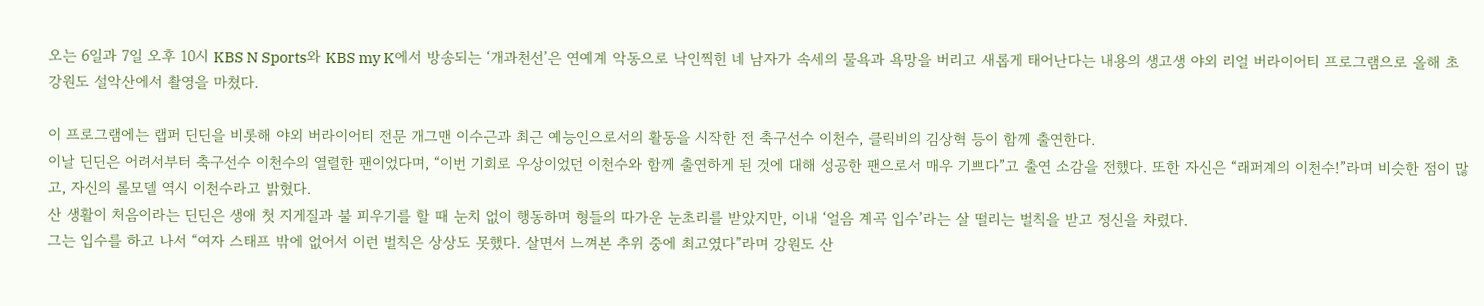오는 6일과 7일 오후 10시 KBS N Sports와 KBS my K에서 방송되는 ‘개과천선’은 연예계 악동으로 낙인찍힌 네 남자가 속세의 물욕과 욕망을 버리고 새롭게 태어난다는 내용의 생고생 야외 리얼 버라이어티 프로그램으로 올해 초 강원도 설악산에서 촬영을 마쳤다.

이 프로그램에는 랩퍼 딘딘을 비롯해 야외 버라이어티 전문 개그맨 이수근과 최근 예능인으로서의 활동을 시작한 전 축구선수 이천수, 클릭비의 김상혁 등이 함께 출연한다.
이날 딘딘은 어려서부터 축구선수 이천수의 열렬한 팬이었다며, “이번 기회로 우상이었던 이천수와 함께 출연하게 된 것에 대해 성공한 팬으로서 매우 기쁘다”고 출연 소감을 전했다. 또한 자신은 “래퍼계의 이천수!”라며 비슷한 점이 많고, 자신의 롤모델 역시 이천수라고 밝혔다.
산 생활이 처음이라는 딘딘은 생애 첫 지게질과 불 피우기를 할 때 눈치 없이 행동하며 형들의 따가운 눈초리를 받았지만, 이내 ‘얼음 계곡 입수’라는 살 떨리는 벌칙을 받고 정신을 차렸다.
그는 입수를 하고 나서 “여자 스태프 밖에 없어서 이런 벌칙은 상상도 못했다. 살면서 느껴본 추위 중에 최고였다”라며 강원도 산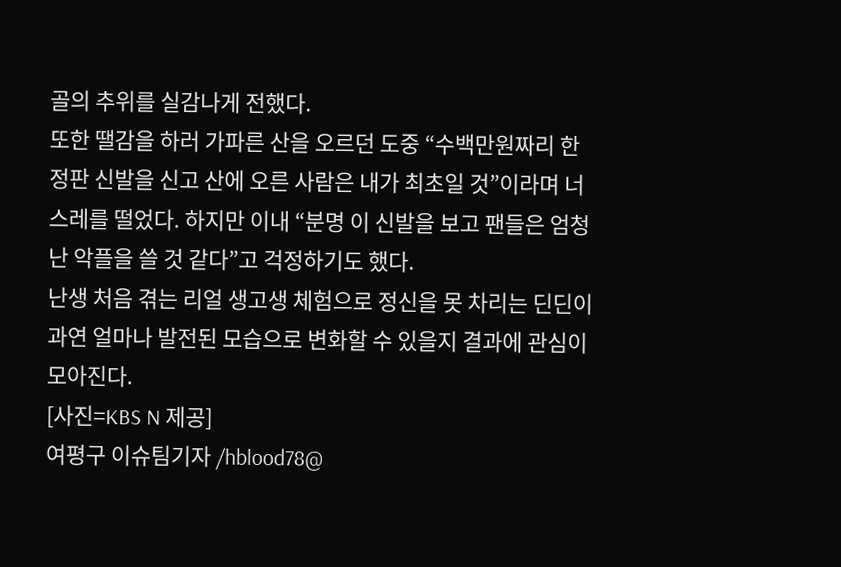골의 추위를 실감나게 전했다.
또한 땔감을 하러 가파른 산을 오르던 도중 “수백만원짜리 한정판 신발을 신고 산에 오른 사람은 내가 최초일 것”이라며 너스레를 떨었다. 하지만 이내 “분명 이 신발을 보고 팬들은 엄청난 악플을 쓸 것 같다”고 걱정하기도 했다.
난생 처음 겪는 리얼 생고생 체험으로 정신을 못 차리는 딘딘이 과연 얼마나 발전된 모습으로 변화할 수 있을지 결과에 관심이 모아진다.
[사진=KBS N 제공]
여평구 이슈팀기자 /hblood78@